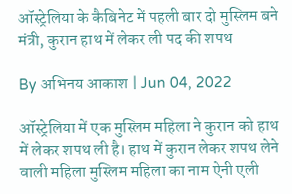ऑस्ट्रेलिया के कैबिनेट में पहली बार दो मुस्लिम बने मंत्री, कुरान हाथ में लेकर ली पद की शपथ

By अभिनय आकाश | Jun 04, 2022

ऑस्ट्रेलिया में एक मुस्लिम महिला ने कुरान को हाथ में लेकर शपथ ली है। हाथ में कुरान लेकर शपथ लेने वाली महिला मुस्लिम महिला का नाम ऐनी एली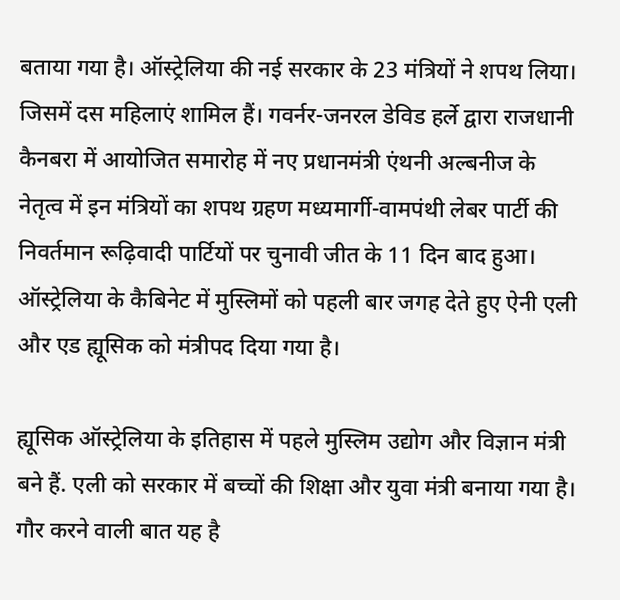बताया गया है। ऑस्ट्रेलिया की नई सरकार के 23 मंत्रियों ने शपथ लिया। जिसमें दस महिलाएं शामिल हैं। गवर्नर-जनरल डेविड हर्ले द्वारा राजधानी कैनबरा में आयोजित समारोह में नए प्रधानमंत्री एंथनी अल्बनीज के नेतृत्व में इन मंत्रियों का शपथ ग्रहण मध्यमार्गी-वामपंथी लेबर पार्टी की निवर्तमान रूढ़िवादी पार्टियों पर चुनावी जीत के 11 दिन बाद हुआ। ऑस्ट्रेलिया के कैबिनेट में मुस्लिमों को पहली बार जगह देते हुए ऐनी एली और एड ह्यूसिक को मंत्रीपद दिया गया है।

ह्यूसिक ऑस्ट्रेलिया के इतिहास में पहले मुस्लिम उद्योग और विज्ञान मंत्री बने हैं. एली को सरकार में बच्चों की शिक्षा और युवा मंत्री बनाया गया है। गौर करने वाली बात यह है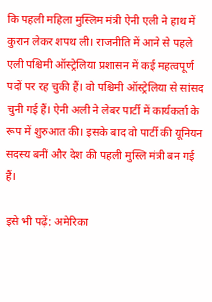कि पहली महिला मुस्लिम मंत्री ऐनी एली ने हाथ में कुरान लेकर शपथ ली। राजनीति में आने से पहले एली पश्चिमी ऑस्ट्रेलिया प्रशासन में कई महत्वपूर्ण पदों पर रह चुकी हैं। वो पश्चिमी ऑस्ट्रेलिया से सांसद चुनी गई हैं। ऐनी अली ने लेबर पार्टी में कार्यकर्ता के रूप में शुरुआत की। इसके बाद वो पार्टी की यूनियन सदस्य बनीं और देश की पहली मुस्लि मंत्री बन गई हैं।

इसे भी पढ़ें: अमेरिका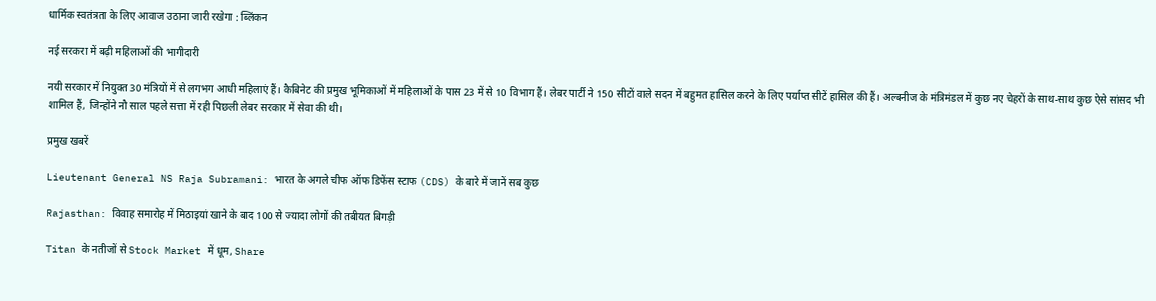धार्मिक स्वतंत्रता के लिए आवाज उठाना जारी रखेगा : ब्लिंकन

नई सरकरा में बढ़ी महिलाओं की भागीदारी

नयी सरकार में नियुक्त 30 मंत्रियों में से लगभग आधी महिलाएं हैं। कैबिनेट की प्रमुख भूमिकाओं में महिलाओं के पास 23 में से 10 विभाग हैं। लेबर पार्टी ने 150 सीटों वाले सदन में बहुमत हासिल करने के लिए पर्याप्त सीटें हासिल की हैं। अल्बनीज के मंत्रिमंडल में कुछ नए चेहरों के साथ-साथ कुछ ऐसे सांसद भी शामिल हैं, जिन्होंने नौ साल पहले सत्ता में रही पिछली लेबर सरकार में सेवा की थी।

प्रमुख खबरें

Lieutenant General NS Raja Subramani: भारत के अगले चीफ ऑफ डिफेंस स्टाफ (CDS) के बारे में जानें सब कुछ

Rajasthan: विवाह समारोह में मिठाइयां खाने के बाद 100 से ज्यादा लोगों की तबीयत बिगड़ी

Titan के नतीजों से Stock Market में धूम, Share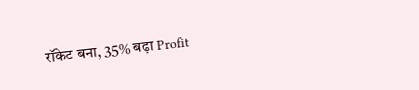रॉकेट बना, 35% बढ़ा Profit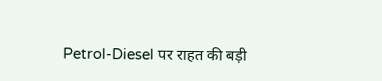Petrol-Diesel पर राहत की बड़ी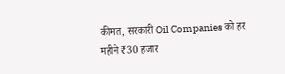कीमत, सरकारी Oil Companies को हर महीने ₹30 हजार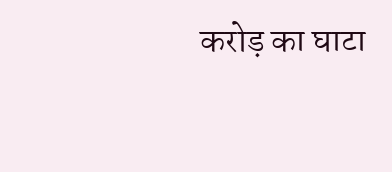करोड़ का घाटा